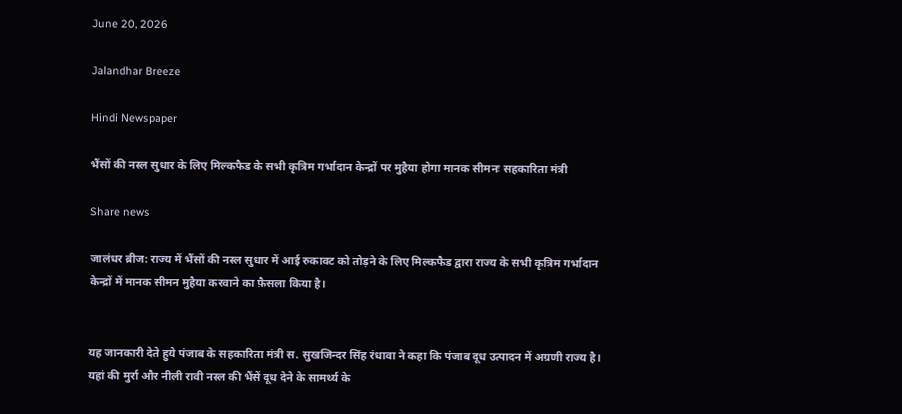June 20, 2026

Jalandhar Breeze

Hindi Newspaper

भैंसों की नस्ल सुधार के लिए मिल्कफैड के सभी कृत्रिम गर्भादान केन्द्रों पर मुहैया होगा मानक सीमनः सहकारिता मंत्री

Share news

जालंधर ब्रीज: राज्य में भैंसों की नस्ल सुधार में आई रुकावट को तोड़ने के लिए मिल्कफैड द्वारा राज्य के सभी कृत्रिम गर्भादान केन्द्रों में मानक सीमन मुहैया करवाने का फ़ैसला किया है।


यह जानकारी देते हुये पंजाब के सहकारिता मंत्री स. सुखजिन्दर सिंह रंधावा ने कहा कि पंजाब दूध उत्पादन में अग्रणी राज्य है। यहां की मुर्रा और नीली रावी नस्ल की भैंसें दूध देने के सामर्थ्य के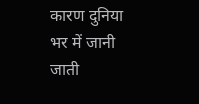कारण दुनिया भर में जानी जाती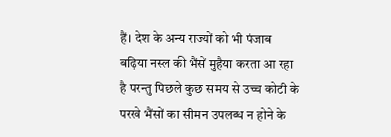हैं। देश के अन्य राज्यों को भी पंजाब बढ़िया नस्ल की भैंसें मुहैया करता आ रहा है परन्तु पिछले कुछ समय से उच्च कोटी के परखे भैंसों का सीमन उपलब्ध न होने के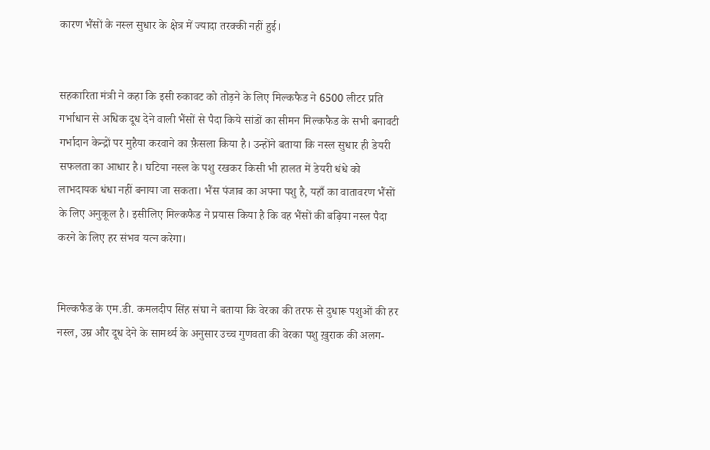कारण भैंसों के नस्ल सुधार के क्षेत्र में ज्यादा तरक्की नहीं हुई।


सहकारिता मंत्री ने कहा कि इसी रुकावट को तोड़ने के लिए मिल्कफैड ने 6500 लीटर प्रति गर्भाधान से अधिक दूध देने वाली भैंसों से पैदा किये सांडों का सीमन मिल्कफैड के सभी बनावटी गर्भादान केन्द्रों पर मुहैया करवाने का फ़ैसला किया है। उन्होंने बताया कि नस्ल सुधार ही डेयरी सफलता का आधार है। घटिया नस्ल के पशु रखकर किसी भी हालत में डेयरी धंधे को लाभदायक धंधा नहीं बनाया जा सकता। भैंस पंजाब का अपना पशु है, यहाँ का वातावरण भैंसों के लिए अनुकूल है। इसीलिए मिल्कफैड ने प्रयास किया है कि वह भैंसों की बढ़िया नस्ल पैदा करने के लिए हर संभव यत्न करेगा।


मिल्कफैड के एम.डी. कमलदीप सिंह संघा ने बताया कि वेरका की तरफ से दुधारू पशुओं की हर नस्ल, उम्र और दूध देने के सामर्थ्य के अनुसार उच्च गुणवता की वेरका पशु ख़ुराक की अलग-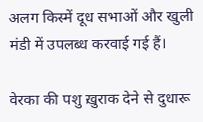अलग किस्में दूध सभाओं और खुली मंडी में उपलब्ध करवाई गई हैं।

वेरका की पशु ख़ुराक देने से दुधारू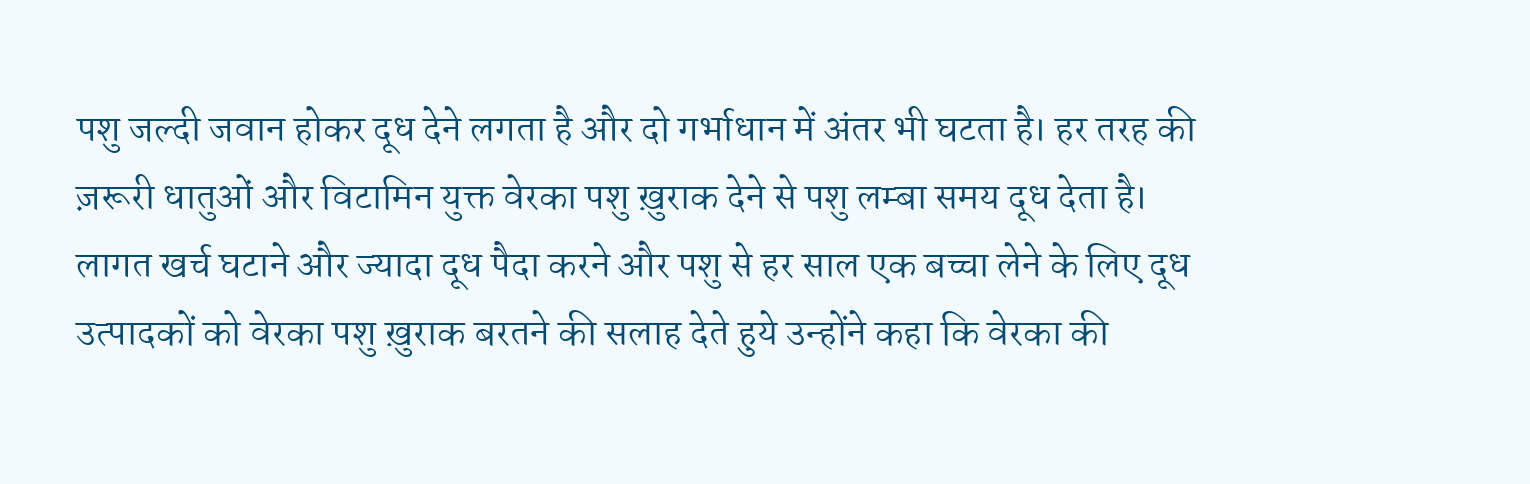पशु जल्दी जवान होकर दूध देने लगता है और दो गर्भाधान में अंतर भी घटता है। हर तरह की ज़रूरी धातुओं और विटामिन युक्त वेरका पशु ख़ुराक देने से पशु लम्बा समय दूध देता है। लागत खर्च घटाने और ज्यादा दूध पैदा करने और पशु से हर साल एक बच्चा लेने के लिए दूध उत्पादकों को वेरका पशु ख़ुराक बरतने की सलाह देते हुये उन्होंने कहा कि वेरका की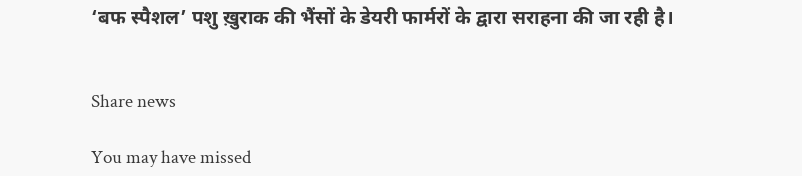‘बफ स्पैशल’ पशु ख़ुराक की भैंसों के डेयरी फार्मरों के द्वारा सराहना की जा रही है।


Share news

You may have missed